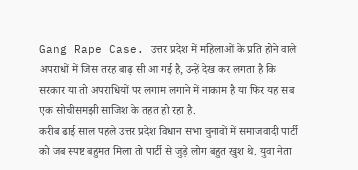Gang Rape Case. उत्तर प्रदेश में महिलाओं के प्रति होने वाले अपराधों में जिस तरह बाढ़ सी आ गई है, उन्हें देख कर लगता है कि सरकार या तो अपराधियों पर लगाम लगाने में नाकाम है या फिर यह सब एक सोचीसमझी साजिश के तहत हो रहा है.
करीब ढाई साल पहले उत्तर प्रदेश विधान सभा चुनावों में समाजवादी पार्टी को जब स्पष्ट बहुमत मिला तो पार्टी से जुड़े लोग बहुत खुश थे. युवा नेता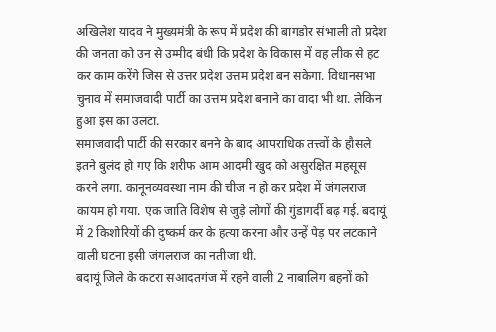अखिलेश यादव ने मुख्यमंत्री के रूप में प्रदेश की बागडोर संभाली तो प्रदेश की जनता को उन से उम्मीद बंधी कि प्रदेश के विकास में वह लीक से हट कर काम करेंगे जिस से उत्तर प्रदेश उत्तम प्रदेश बन सकेगा. विधानसभा चुनाव में समाजवादी पार्टी का उत्तम प्रदेश बनाने का वादा भी था. लेकिन हुआ इस का उलटा.
समाजवादी पार्टी की सरकार बनने के बाद आपराधिक तत्त्वों के हौसले इतने बुलंद हो गए कि शरीफ आम आदमी खुद को असुरक्षित महसूस करने लगा. कानूनव्यवस्था नाम की चीज न हो कर प्रदेश में जंगलराज कायम हो गया. एक जाति विशेष से जुड़े लोगों की गुंडागर्दी बढ़ गई. बदायूं में 2 किशोरियों की दुष्कर्म कर के हत्या करना और उन्हें पेड़ पर लटकाने वाली घटना इसी जंगलराज का नतीजा थी.
बदायूं जिले के कटरा सआदतगंज में रहने वाली 2 नाबालिग बहनों को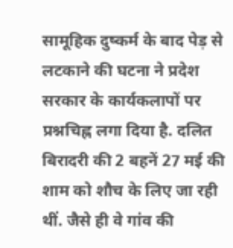सामूहिक दुष्कर्म के बाद पेड़ से लटकाने की घटना ने प्रदेश सरकार के कार्यकलापों पर प्रश्नचिह्न लगा दिया है. दलित बिरादरी की 2 बहनें 27 मई की शाम को शौच के लिए जा रही थीं. जैसे ही वे गांव की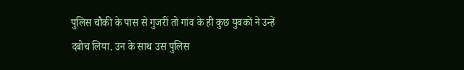पुलिस चौकी के पास से गुजरीं तो गांव के ही कुछ युवकों ने उन्हें दबोच लिया. उन के साथ उस पुलिस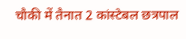चौकी में तैनात 2 कांस्टेबल छत्रपाल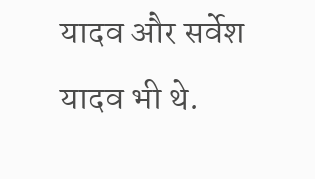यादव और सर्वेश यादव भी थे.